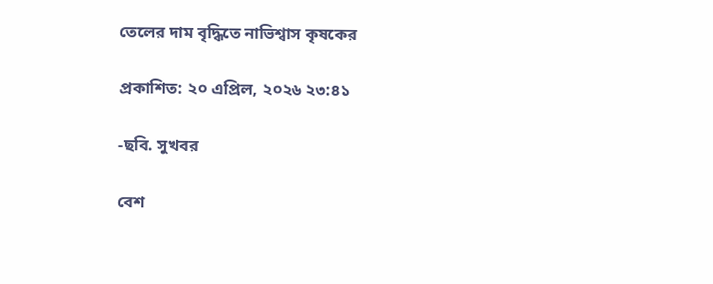তেলের দাম বৃদ্ধিতে নাভিশ্বাস কৃষকের

প্রকাশিত: ২০ এপ্রিল, ২০২৬ ২৩:৪১

-ছবি. সুখবর

বেশ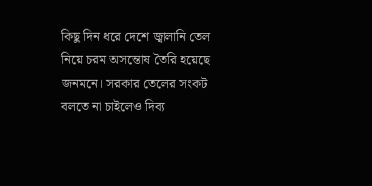কিছু দিন ধরে দেশে জ্বালানি তেল নিয়ে চরম অসন্তোষ তৈরি হয়েছে জনমনে। সরকার তেলের সংকট বলতে না চাইলেও দিব্য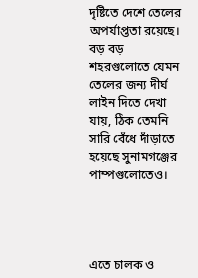দৃষ্টিতে দেশে তেলের অপর্যাপ্ততা রয়েছে। বড় বড় শহরগুলোতে যেমন তেলের জন্য দীর্ঘ লাইন দিতে দেখা যায়, ঠিক তেমনি সারি বেঁধে দাঁড়াতে হয়েছে সুনামগঞ্জের পাম্পগুলোতেও।




এতে চালক ও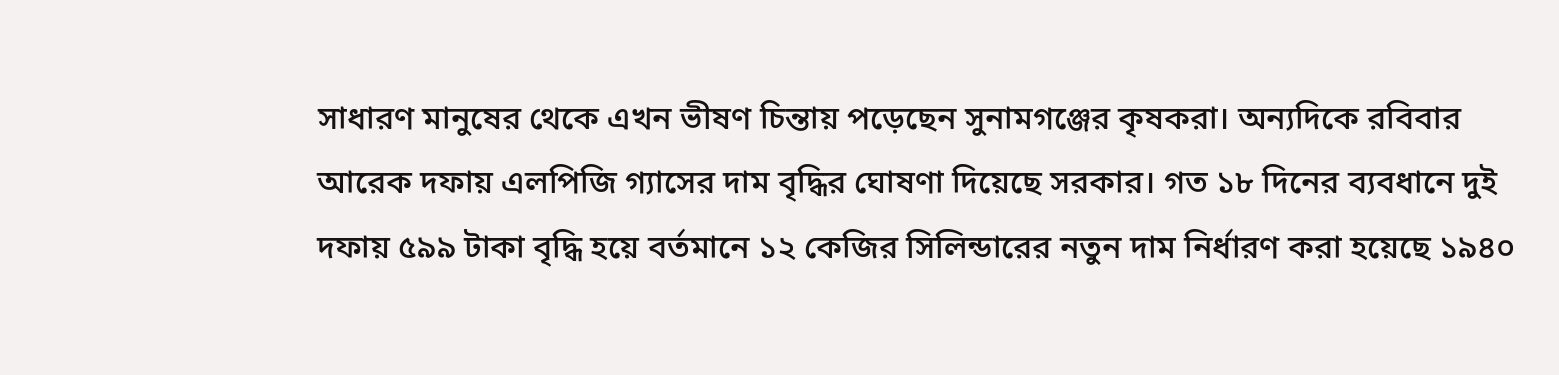সাধারণ মানুষের থেকে এখন ভীষণ চিন্তায় পড়েছেন সুনামগঞ্জের কৃষকরা। অন্যদিকে রবিবার আরেক দফায় এলপিজি গ্যাসের দাম বৃদ্ধির ঘোষণা দিয়েছে সরকার। গত ১৮ দিনের ব্যবধানে দুই দফায় ৫৯৯ টাকা বৃদ্ধি হয়ে বর্তমানে ১২ কেজির সিলিন্ডারের নতুন দাম নির্ধারণ করা হয়েছে ১৯৪০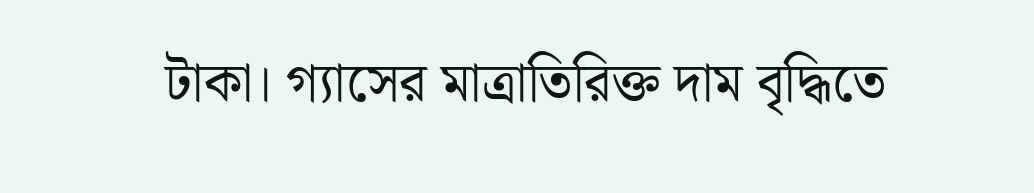টাকা। গ্যাসের মাত্রাতিরিক্ত দাম বৃদ্ধিতে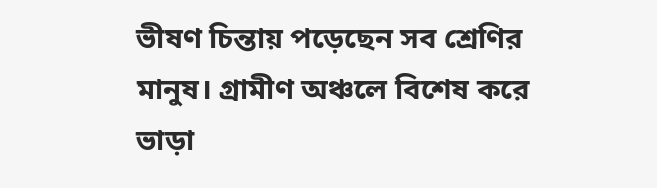ভীষণ চিন্তায় পড়েছেন সব শ্রেণির মানুষ। গ্রামীণ অঞ্চলে বিশেষ করে ভাড়া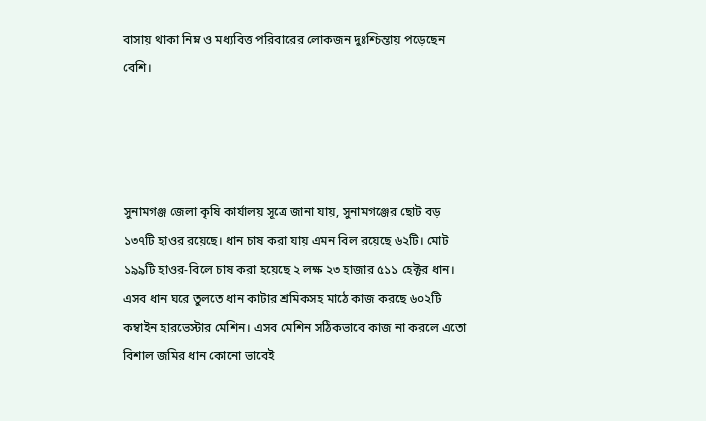বাসায় থাকা নিম্ন ও মধ্যবিত্ত পরিবারের লোকজন দুঃশ্চিন্তায় পড়েছেন বেশি।




সুনামগঞ্জ জেলা কৃষি কার্যালয় সূত্রে জানা যায়, সুনামগঞ্জের ছোট বড় ১৩৭টি হাওর রয়েছে। ধান চাষ করা যায় এমন বিল রয়েছে ৬২টি। মোট ১৯৯টি হাওর-বিলে চাষ করা হয়েছে ২ লক্ষ ২৩ হাজার ৫১১ হেক্টর ধান। এসব ধান ঘরে তুলতে ধান কাটার শ্রমিকসহ মাঠে কাজ করছে ৬০২টি কম্বাইন হারভেস্টার মেশিন। এসব মেশিন সঠিকভাবে কাজ না করলে এতো বিশাল জমির ধান কোনো ভাবেই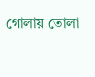গোলায় তোলা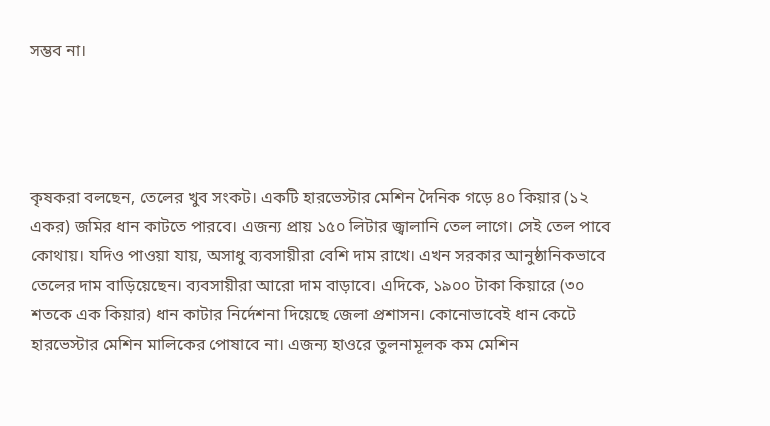সম্ভব না।




কৃষকরা বলছেন, তেলের খুব সংকট। একটি হারভেস্টার মেশিন দৈনিক গড়ে ৪০ কিয়ার (১২ একর) জমির ধান কাটতে পারবে। এজন্য প্রায় ১৫০ লিটার জ্বালানি তেল লাগে। সেই তেল পাবে কোথায়। যদিও পাওয়া যায়, অসাধু ব্যবসায়ীরা বেশি দাম রাখে। এখন সরকার আনুষ্ঠানিকভাবে তেলের দাম বাড়িয়েছেন। ব্যবসায়ীরা আরো দাম বাড়াবে। এদিকে, ১৯০০ টাকা কিয়ারে (৩০ শতকে এক কিয়ার) ধান কাটার নির্দেশনা দিয়েছে জেলা প্রশাসন। কোনোভাবেই ধান কেটে হারভেস্টার মেশিন মালিকের পোষাবে না। এজন্য হাওরে তুলনামূলক কম মেশিন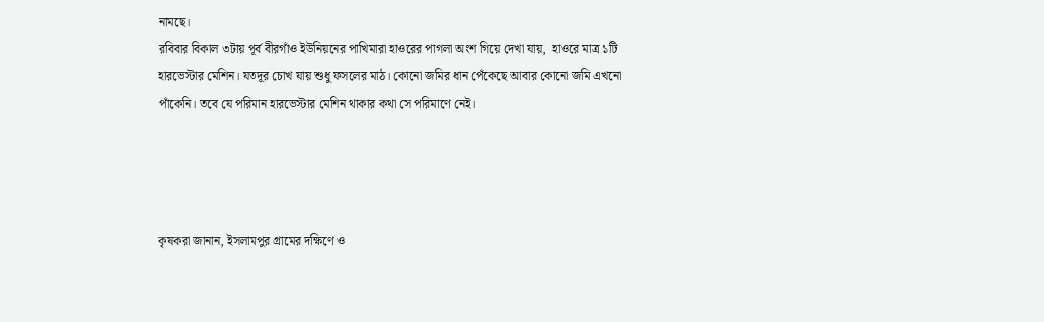নামছে।
রবিবার বিকাল ৩টায় পূর্ব বীরগাঁও ইউনিয়নের পাখিমারা হাওরের পাগলা অংশ গিয়ে দেখা যায়,  হাওরে মাত্র ১টি হারভেস্টার মেশিন। যতদূর চোখ যায় শুধু ফসলের মাঠ। কোনো জমির ধান পেঁকেছে আবার কোনো জমি এখনো পাঁকেনি। তবে যে পরিমান হারভেস্টার মেশিন থাকার কথা সে পরিমাণে নেই।




কৃষকরা জানান, ইসলামপুর গ্রামের দক্ষিণে ও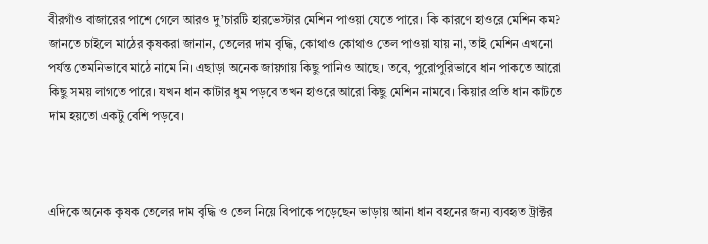বীরগাঁও বাজারের পাশে গেলে আরও দু’চারটি হারভেস্টার মেশিন পাওয়া যেতে পারে। কি কারণে হাওরে মেশিন কম? জানতে চাইলে মাঠের কৃষকরা জানান, তেলের দাম বৃদ্ধি, কোথাও কোথাও তেল পাওয়া যায় না, তাই মেশিন এখনো পর্যন্ত তেমনিভাবে মাঠে নামে নি। এছাড়া অনেক জায়গায় কিছু পানিও আছে। তবে, পুরোপুরিভাবে ধান পাকতে আরো কিছু সময় লাগতে পারে। যখন ধান কাটার ধুম পড়বে তখন হাওরে আরো কিছু মেশিন নামবে। কিয়ার প্রতি ধান কাটতে দাম হয়তো একটু বেশি পড়বে।



এদিকে অনেক কৃষক তেলের দাম বৃদ্ধি ও তেল নিয়ে বিপাকে পড়েছেন ভাড়ায় আনা ধান বহনের জন্য ব্যবহৃত ট্রাক্টর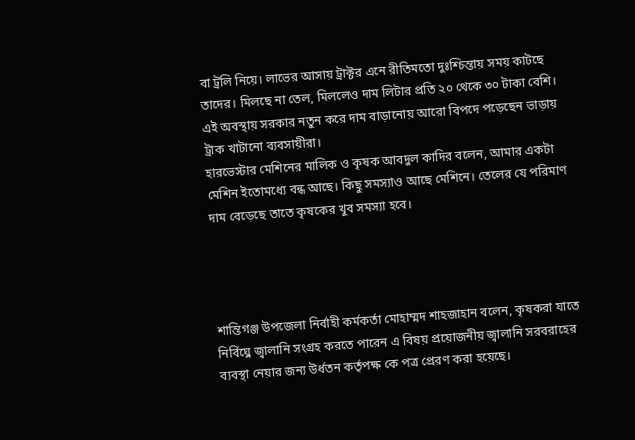বা ট্রলি নিয়ে। লাভের আসায় ট্রাক্টর এনে রীতিমতো দুঃশ্চিন্তায় সময় কাটছে তাদের। মিলছে না তেল, মিললেও দাম লিটার প্রতি ২০ থেকে ৩০ টাকা বেশি। এই অবস্থায় সরকার নতুন করে দাম বাড়ানোয় আরো বিপদে পড়েছেন ভাড়ায় ট্রাক খাটানো ব্যবসায়ীরা।
হারভেস্টার মেশিনের মালিক ও কৃষক আবদুল কাদির বলেন, আমার একটা মেশিন ইতোমধ্যে বন্ধ আছে। কিছু সমস্যাও আছে মেশিনে। তেলের যে পরিমাণ দাম বেড়েছে তাতে কৃষকের খুব সমস্যা হবে।




শান্তিগঞ্জ উপজেলা নির্বাহী কর্মকর্তা মোহাম্মদ শাহজাহান বলেন, কৃষকরা যাতে নির্বিঘ্নে জ্বালানি সংগ্রহ করতে পারেন এ বিষয় প্রয়োজনীয় জ্বালানি সরবরাহের ব্যবস্থা নেয়ার জন্য উর্ধতন কর্তৃপক্ষ কে পত্র প্রেরণ করা হয়েছে।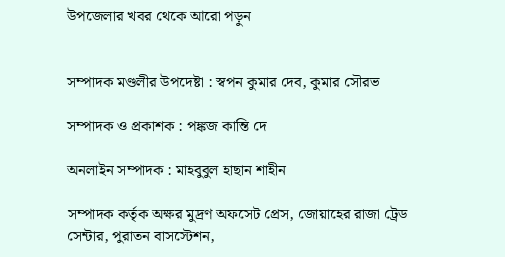উপজেলার খবর থেকে আরো পড়ুন


সম্পাদক মণ্ডলীর উপদেষ্টা : স্বপন কুমার দেব, কুমার সৌরভ

সম্পাদক ও প্রকাশক : পঙ্কজ কান্তি দে

অনলাইন সম্পাদক : মাহবুবুল হাছান শাহীন

সম্পাদক কর্তৃক অক্ষর মুদ্রণ অফসেট প্রেস, জোয়াহের রাজা ট্রেড সেন্টার, পুরাতন বাসস্টেশন,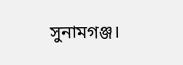সুনামগঞ্জ।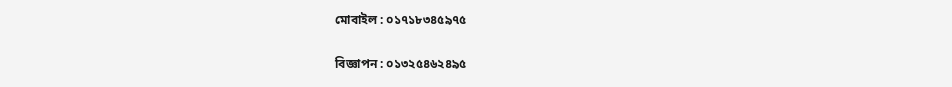মোবাইল : ০১৭১৮৩৪৫৯৭৫

বিজ্ঞাপন : ০১৩২৫৪৬২৪৯৫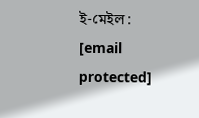ই-মেইল : [email protected]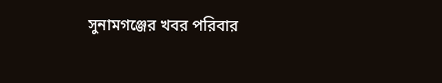সুনামগঞ্জের খবর পরিবার